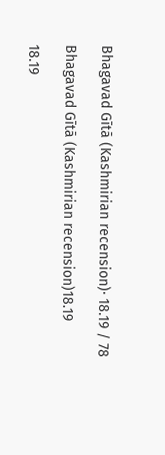Bhagavad Gītā (Kashmirian recension)· 18.19 / 78

Bhagavad Gītā (Kashmirian recension)18.19

18.19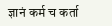ज्ञानं कर्म च कर्ता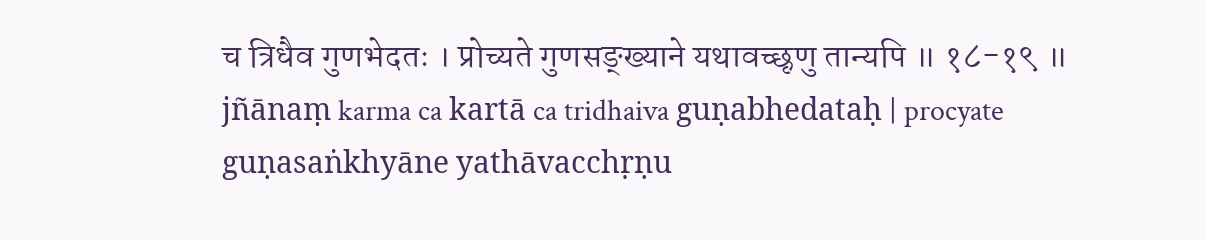च त्रिधैव गुणभेदतः । प्रोच्यते गुणसङ्ख्याने यथावच्छृणु तान्यपि ॥ १८-१९ ॥
jñānaṃ karma ca kartā ca tridhaiva guṇabhedataḥ | procyate guṇasaṅkhyāne yathāvacchṛṇu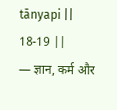tānyapi || 18-19 ||
— ज्ञान, कर्म और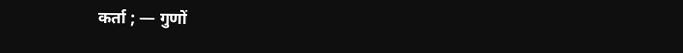कर्ता ; — गुणों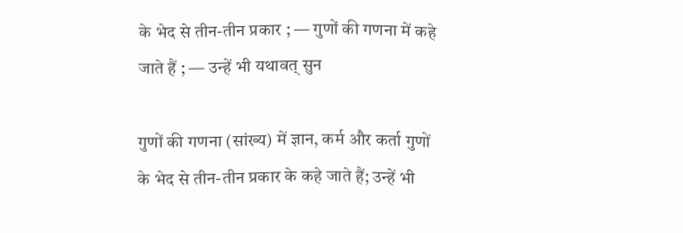के भेद से तीन-तीन प्रकार ; — गुणों की गणना में कहे जाते हैं ; — उन्हें भी यथावत् सुन

गुणों की गणना (सांख्य) में ज्ञान, कर्म और कर्ता गुणों के भेद से तीन-तीन प्रकार के कहे जाते हैं; उन्हें भी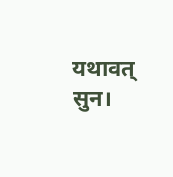यथावत् सुन।